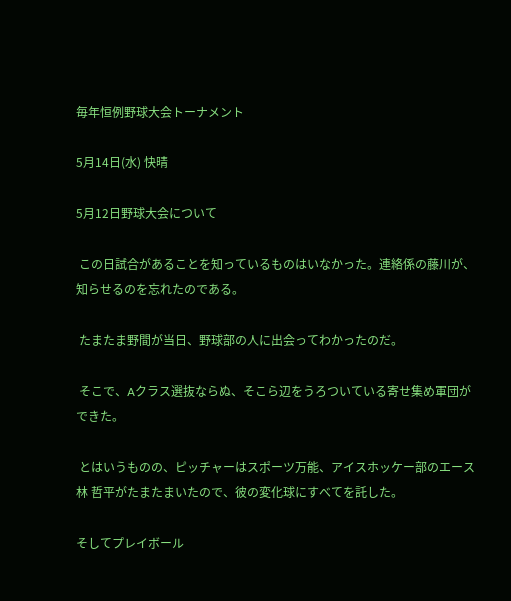毎年恒例野球大会トーナメント

5月14日(水) 快晴

5月12日野球大会について

 この日試合があることを知っているものはいなかった。連絡係の藤川が、知らせるのを忘れたのである。

 たまたま野間が当日、野球部の人に出会ってわかったのだ。

 そこで、Aクラス選抜ならぬ、そこら辺をうろついている寄せ集め軍団ができた。

 とはいうものの、ピッチャーはスポーツ万能、アイスホッケー部のエース林 哲平がたまたまいたので、彼の変化球にすべてを託した。

そしてプレイボール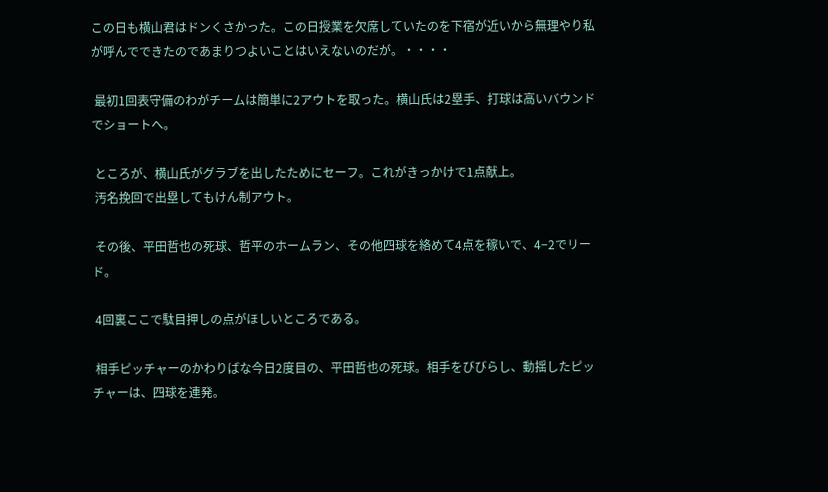この日も横山君はドンくさかった。この日授業を欠席していたのを下宿が近いから無理やり私が呼んでできたのであまりつよいことはいえないのだが。・・・・

 最初1回表守備のわがチームは簡単に2アウトを取った。横山氏は2塁手、打球は高いバウンドでショートへ。

 ところが、横山氏がグラブを出したためにセーフ。これがきっかけで1点献上。
 汚名挽回で出塁してもけん制アウト。

 その後、平田哲也の死球、哲平のホームラン、その他四球を絡めて4点を稼いで、4−2でリード。

 4回裏ここで駄目押しの点がほしいところである。

 相手ピッチャーのかわりばな今日2度目の、平田哲也の死球。相手をびびらし、動揺したピッチャーは、四球を連発。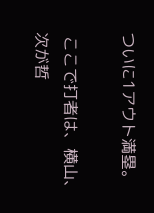ついに1アウト満塁。

 ここで打者は、横山、次が哲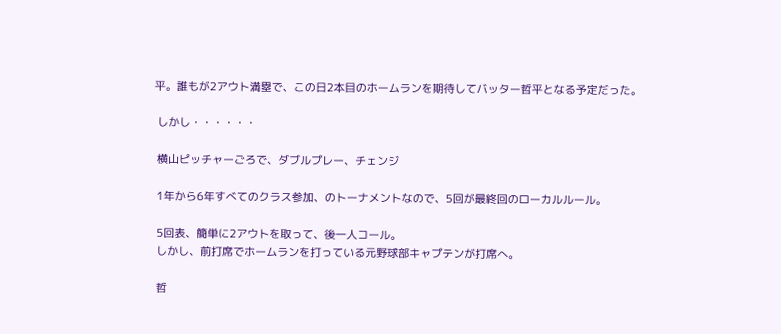平。誰もが2アウト満塁で、この日2本目のホームランを期待してバッター哲平となる予定だった。

 しかし・・・・・・

 横山ピッチャーごろで、ダブルプレー、チェンジ

 1年から6年すべてのクラス参加、のトーナメントなので、5回が最終回のローカルルール。

 5回表、簡単に2アウトを取って、後一人コール。
 しかし、前打席でホームランを打っている元野球部キャプテンが打席へ。

 哲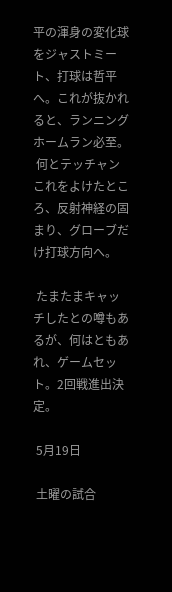平の渾身の変化球をジャストミート、打球は哲平へ。これが抜かれると、ランニングホームラン必至。
 何とテッチャンこれをよけたところ、反射神経の固まり、グローブだけ打球方向へ。

 たまたまキャッチしたとの噂もあるが、何はともあれ、ゲームセット。2回戦進出決定。

 5月19日

 土曜の試合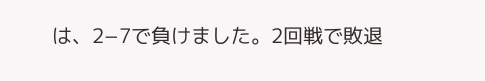は、2−7で負けました。2回戦で敗退